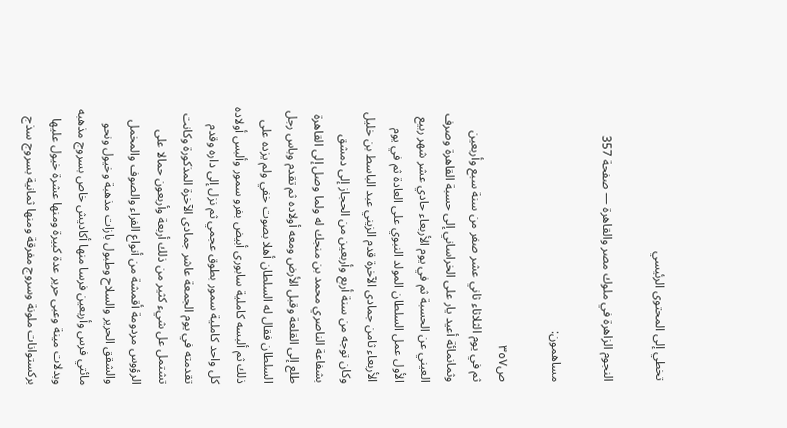تخطي إلى المحتوى الرئيسي

النجوم الزاهرة في ملوك مصر والقاهرة — صفحة 357

مساهمون:

ص٣٥٧
ثم في يوم الثلاثاء ثاني عشر صفر من سنة سبع وأربعين وثمانمائة أعيد يار على الخراساني إلى حسبة القاهرة وصرف العيني عن الحسبة ثم في يوم الأربعاء حادي عشر شهر ربيع الأول عمل السلطان المولد النبوي على العادة ثم في يوم الأربعاء ثامن جمادى الآخرة قدم الزيني عبد الباسط بن خليل وكان توجه من سنة أربع وأربعين من الحجاز إلى دمشق بشفاعة الناصري محمد بن منجك له ولما وصل إلى القاهرة طلع إلى القلعة وقبل الأرض ومعه أولاده ثم تقدم وباس رجل السلطان فقال له السلطان أهلا بصوت خفي ولم يزده على ذلك ثم ألبسه كاملية سابورى أبيض بفرو سمور وألبس أولاده كل واحد كاملية سمور بطوق عجمي ثم نزل إلى داره وقدم تقدمته في يوم الجمعة عاشر جمادى الآخرة المذكورة وكانت تشتمل عل شيء كثير من ذلك أربعة وأربعون حمالا على الرؤوس مردومة أقمشة من أنواع الفراء والصوف والمخمل والشقق الحرير والسلاح وطبول بازات مذهبة وخيول ونحو مائتي فرس وأربعين فرسا منها أكاديش خاص بسروج مذهبه وبدلات مينة وعبى حرير عدة كبيرة ومنها عشرة خيول عليها بركستوانات ملونة وسروج مفرقة ومنها ثمانية بسروج سذج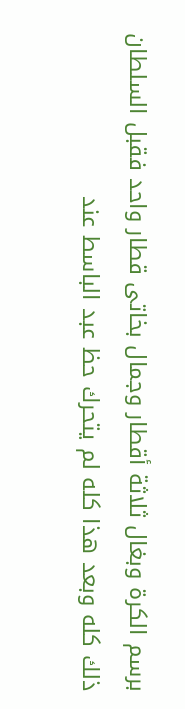برسم الكرة وبغال ثلاثة أقطار وجمال بخاتى قطار واحد فقبل السلطان ذلك كله وبعد هذا كله لم يتحرك حظ عبد الباسط عند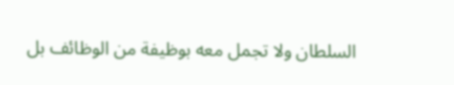السلطان ولا تجمل معه بوظيفة من الوظائف بل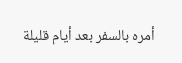أمره بالسفر بعد أيام قليلة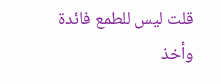قلت ليس للطمع فائدة وأخذ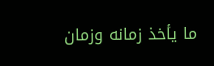ما يأخذ زمانه وزمان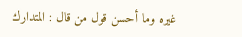غيره وما أحسن قول من قال : المتدارك